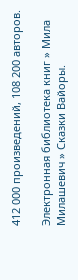412 000 произведений, 108 200 авторов.

Электронная библиотека книг » Мила Милашевич » Сказки Вайоры.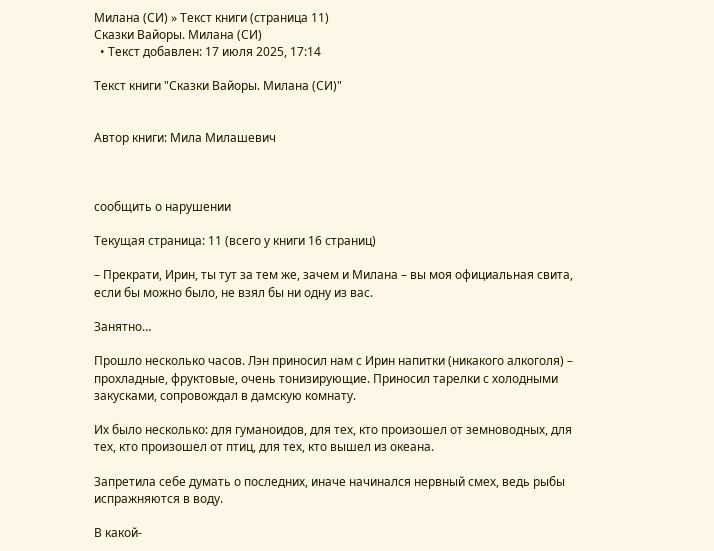Милана (СИ) » Текст книги (страница 11)
Сказки Вайоры. Милана (СИ)
  • Текст добавлен: 17 июля 2025, 17:14

Текст книги "Сказки Вайоры. Милана (СИ)"


Автор книги: Мила Милашевич



сообщить о нарушении

Текущая страница: 11 (всего у книги 16 страниц)

– Прекрати, Ирин, ты тут за тем же, зачем и Милана – вы моя официальная свита, если бы можно было, не взял бы ни одну из вас.

Занятно…

Прошло несколько часов. Лэн приносил нам с Ирин напитки (никакого алкоголя) – прохладные, фруктовые, очень тонизирующие. Приносил тарелки с холодными закусками, сопровождал в дамскую комнату.

Их было несколько: для гуманоидов, для тех, кто произошел от земноводных, для тех, кто произошел от птиц, для тех, кто вышел из океана.

Запретила себе думать о последних, иначе начинался нервный смех, ведь рыбы испражняются в воду.

В какой-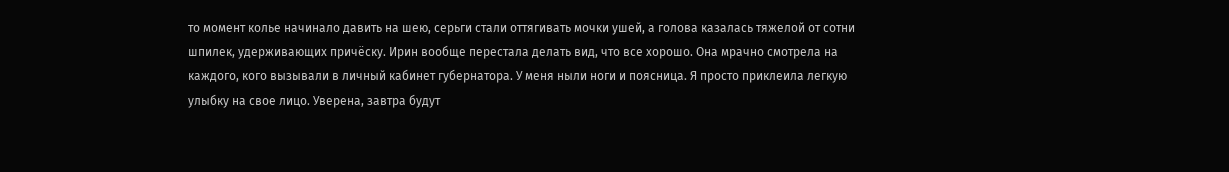то момент колье начинало давить на шею, серьги стали оттягивать мочки ушей, а голова казалась тяжелой от сотни шпилек, удерживающих причёску. Ирин вообще перестала делать вид, что все хорошо. Она мрачно смотрела на каждого, кого вызывали в личный кабинет губернатора. У меня ныли ноги и поясница. Я просто приклеила легкую улыбку на свое лицо. Уверена, завтра будут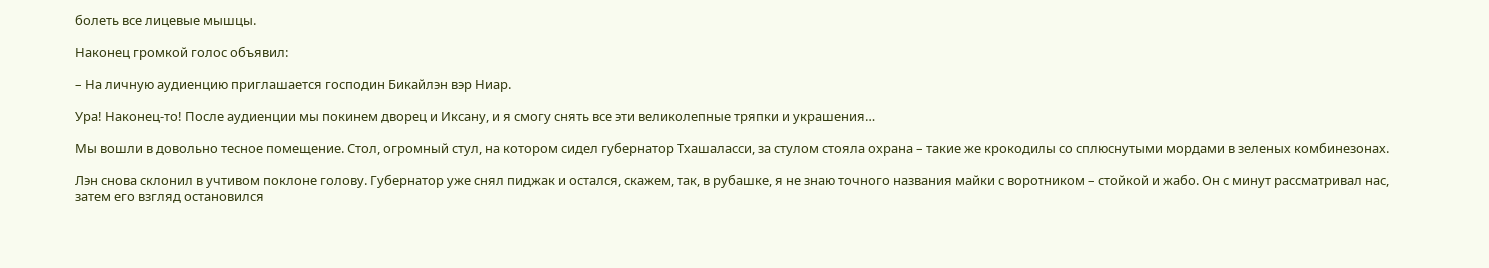болеть все лицевые мышцы.

Наконец громкой голос объявил:

– На личную аудиенцию приглашается господин Бикайлэн вэр Ниар.

Ура! Наконец-то! После аудиенции мы покинем дворец и Иксану, и я смогу снять все эти великолепные тряпки и украшения…

Мы вошли в довольно тесное помещение. Стол, огромный стул, на котором сидел губернатор Тхашаласси, за стулом стояла охрана – такие же крокодилы со сплюснутыми мордами в зеленых комбинезонах.

Лэн снова склонил в учтивом поклоне голову. Губернатор уже снял пиджак и остался, скажем, так, в рубашке, я не знаю точного названия майки с воротником – стойкой и жабо. Он с минут рассматривал нас, затем его взгляд остановился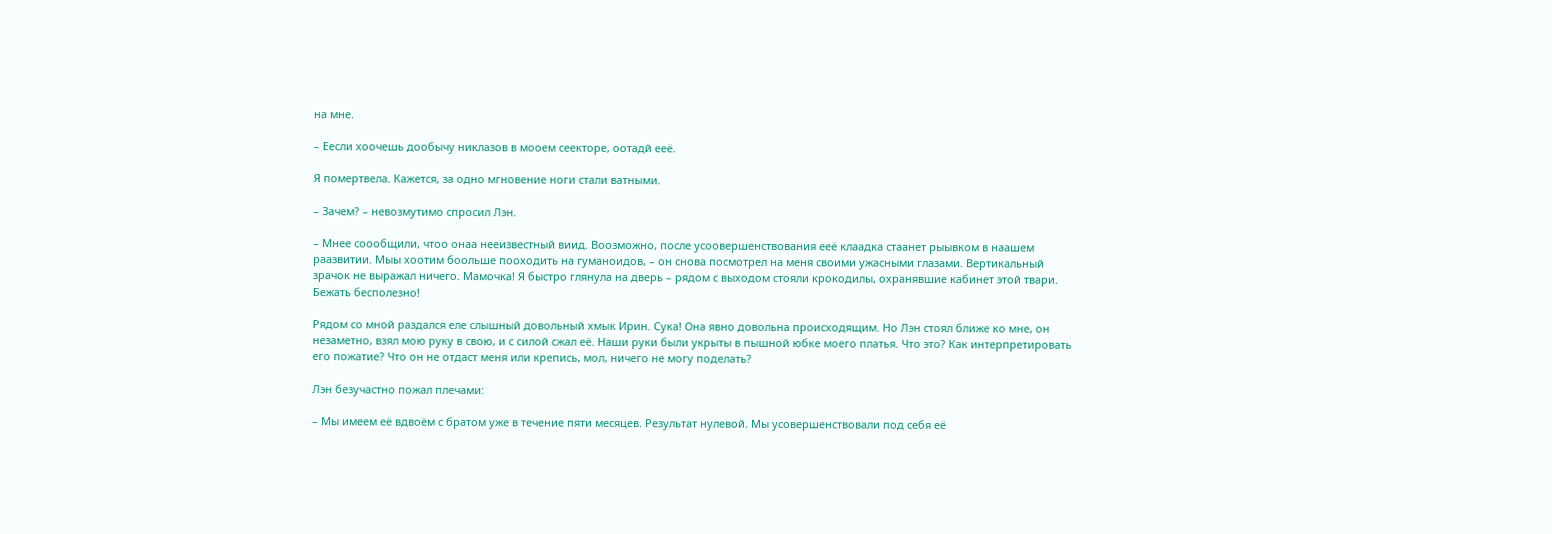на мне.

– Еесли хоочешь дообычу никлазов в мооем сеекторе, оотадй ееё.

Я помертвела. Кажется, за одно мгновение ноги стали ватными.

– Зачем? – невозмутимо спросил Лэн.

– Мнее соообщили, чтоо онаа нееизвестный виид. Воозможно, после усоовершенствования ееё клаадка стаанет рыывком в наашем раазвитии. Мыы хоотим боольше пооходить на гуманоидов, – он снова посмотрел на меня своими ужасными глазами. Вертикальный зрачок не выражал ничего. Мамочка! Я быстро глянула на дверь – рядом с выходом стояли крокодилы, охранявшие кабинет этой твари. Бежать бесполезно!

Рядом со мной раздался еле слышный довольный хмык Ирин. Сука! Она явно довольна происходящим. Но Лэн стоял ближе ко мне, он незаметно, взял мою руку в свою, и с силой сжал её. Наши руки были укрыты в пышной юбке моего платья. Что это? Как интерпретировать его пожатие? Что он не отдаст меня или крепись, мол, ничего не могу поделать?

Лэн безучастно пожал плечами:

– Мы имеем её вдвоём с братом уже в течение пяти месяцев. Результат нулевой. Мы усовершенствовали под себя её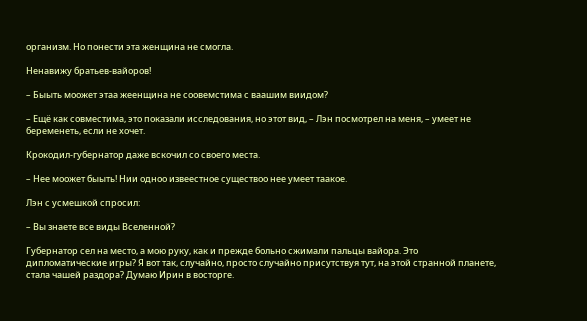организм. Но понести эта женщина не смогла.

Ненавижу братьев-вайоров!

– Быыть моожет этаа жеенщина не соовемстима с ваашим виидом?

– Ещё как совместима, это показали исследования, но этот вид, – Лэн посмотрел на меня, – умеет не беременеть, если не хочет.

Крокодил-губернатор даже вскочил со своего места.

– Нее моожет быыть! Нии одноо извеестное существоо нее умеет таакое.

Лэн с усмешкой спросил:

– Вы знаете все виды Вселенной?

Губернатор сел на место, а мою руку, как и прежде больно сжимали пальцы вайора. Это дипломатические игры? Я вот так, случайно, просто случайно присутствуя тут, на этой странной планете, стала чашей раздора? Думаю Ирин в восторге.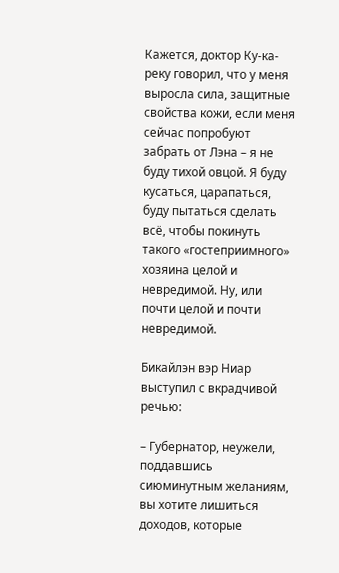Кажется, доктор Ку-ка-реку говорил, что у меня выросла сила, защитные свойства кожи, если меня сейчас попробуют забрать от Лэна – я не буду тихой овцой. Я буду кусаться, царапаться, буду пытаться сделать всё, чтобы покинуть такого «гостеприимного» хозяина целой и невредимой. Ну, или почти целой и почти невредимой.

Бикайлэн вэр Ниар выступил с вкрадчивой речью:

– Губернатор, неужели, поддавшись сиюминутным желаниям, вы хотите лишиться доходов, которые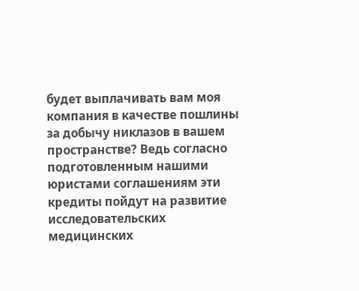будет выплачивать вам моя компания в качестве пошлины за добычу никлазов в вашем пространстве? Ведь согласно подготовленным нашими юристами соглашениям эти кредиты пойдут на развитие исследовательских медицинских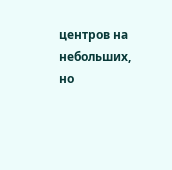центров на небольших, но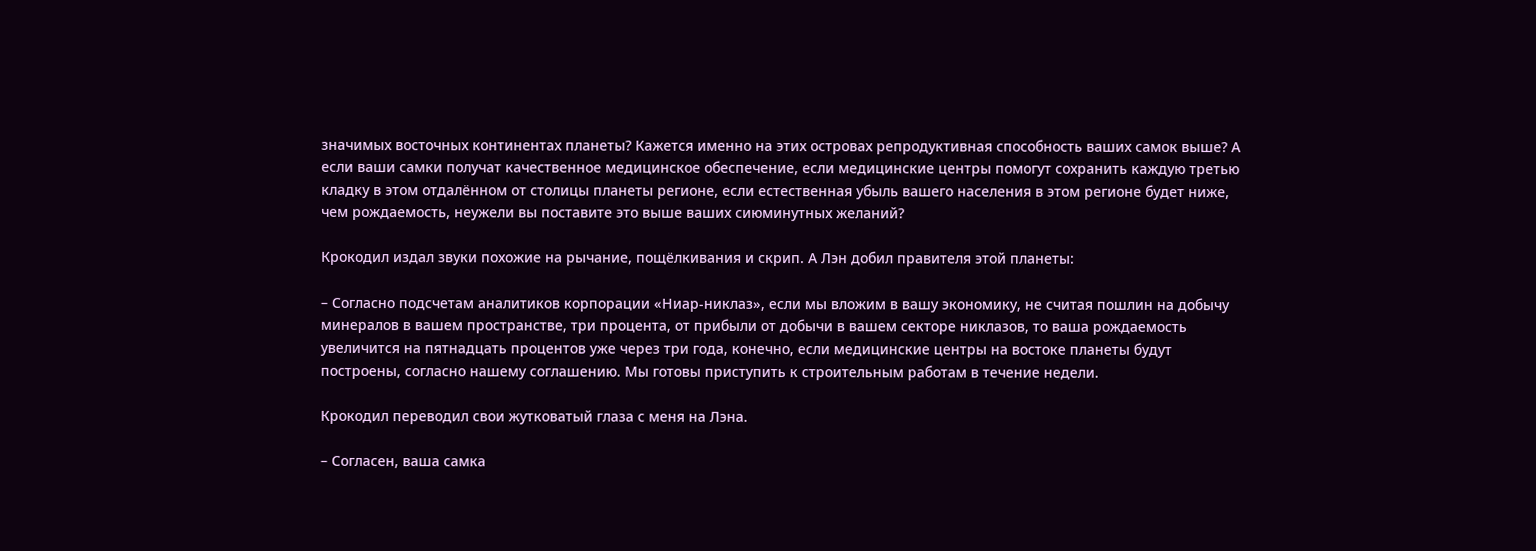значимых восточных континентах планеты? Кажется именно на этих островах репродуктивная способность ваших самок выше? А если ваши самки получат качественное медицинское обеспечение, если медицинские центры помогут сохранить каждую третью кладку в этом отдалённом от столицы планеты регионе, если естественная убыль вашего населения в этом регионе будет ниже, чем рождаемость, неужели вы поставите это выше ваших сиюминутных желаний?

Крокодил издал звуки похожие на рычание, пощёлкивания и скрип. А Лэн добил правителя этой планеты:

– Согласно подсчетам аналитиков корпорации «Ниар-никлаз», если мы вложим в вашу экономику, не считая пошлин на добычу минералов в вашем пространстве, три процента, от прибыли от добычи в вашем секторе никлазов, то ваша рождаемость увеличится на пятнадцать процентов уже через три года, конечно, если медицинские центры на востоке планеты будут построены, согласно нашему соглашению. Мы готовы приступить к строительным работам в течение недели.

Крокодил переводил свои жутковатый глаза с меня на Лэна.

– Согласен, ваша самка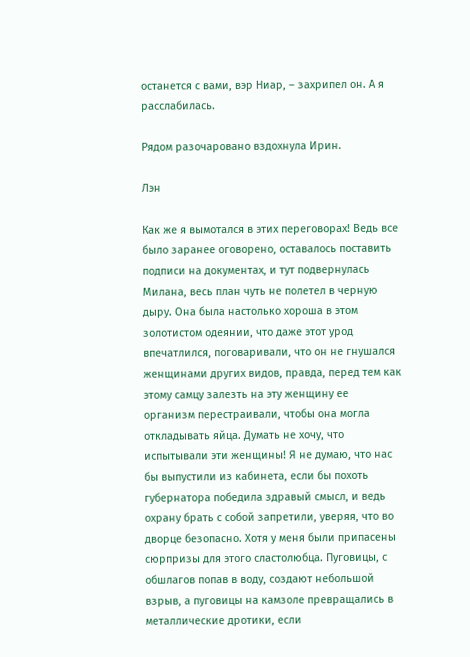останется с вами, вэр Ниар, – захрипел он. А я расслабилась.

Рядом разочаровано вздохнула Ирин.

Лэн

Как же я вымотался в этих переговорах! Ведь все было заранее оговорено, оставалось поставить подписи на документах, и тут подвернулась Милана, весь план чуть не полетел в черную дыру. Она была настолько хороша в этом золотистом одеянии, что даже этот урод впечатлился, поговаривали, что он не гнушался женщинами других видов, правда, перед тем как этому самцу залезть на эту женщину ее организм перестраивали, чтобы она могла откладывать яйца. Думать не хочу, что испытывали эти женщины! Я не думаю, что нас бы выпустили из кабинета, если бы похоть губернатора победила здравый смысл, и ведь охрану брать с собой запретили, уверяя, что во дворце безопасно. Хотя у меня были припасены сюрпризы для этого сластолюбца. Пуговицы, с обшлагов попав в воду, создают небольшой взрыв, а пуговицы на камзоле превращались в металлические дротики, если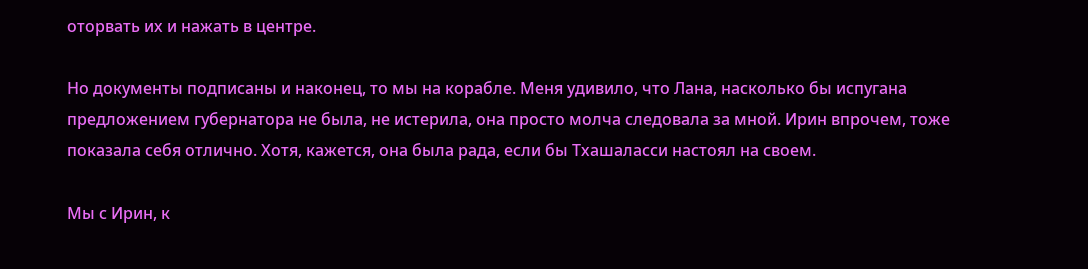оторвать их и нажать в центре.

Но документы подписаны и наконец, то мы на корабле. Меня удивило, что Лана, насколько бы испугана предложением губернатора не была, не истерила, она просто молча следовала за мной. Ирин впрочем, тоже показала себя отлично. Хотя, кажется, она была рада, если бы Тхашаласси настоял на своем.

Мы с Ирин, к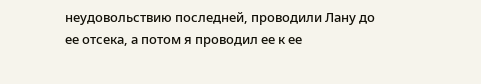неудовольствию последней, проводили Лану до ее отсека, а потом я проводил ее к ее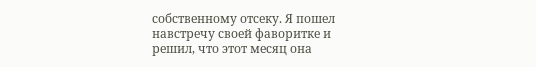собственному отсеку. Я пошел навстречу своей фаворитке и решил, что этот месяц она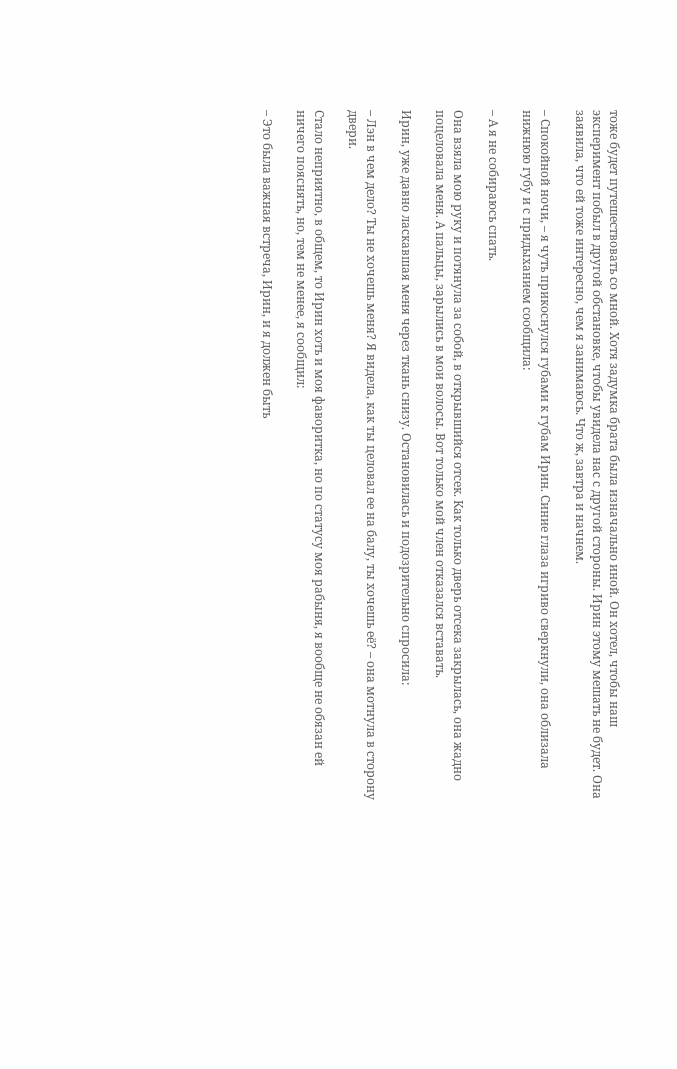тоже будет путешествовать со мной. Хотя задумка брата была изначально иной. Он хотел, чтобы наш эксперимент побыл в другой обстановке, чтобы увидела нас с другой стороны. Ирин этому мешать не будет. Она заявила, что ей тоже интересно, чем я занимаюсь. Что ж, завтра и начнем.

– Спокойной ночи, – я чуть прикоснулся губами к губам Ирин. Синие глаза игриво сверкнули, она облизала нижнюю губу и с придыханием сообщила:

– А я не собираюсь спать.

Она взяла мою руку и потянула за собой, в открывшийся отсек. Как только дверь отсека закрылась, она жадно поцеловала меня. А пальцы, зарылись в мои волосы. Вот только мой член отказался вставать.

Ирин, уже давно ласкавшая меня через ткань снизу. Остановилась и подозрительно спросила:

– Лэн в чем дело? Ты не хочешь меня? Я видела, как ты целовал ее на балу, ты хочешь её? – она мотнула в сторону двери.

Стало неприятно, в общем, то Ирин хоть и моя фаворитка, но по статусу моя рабыня, я вообще не обязан ей ничего пояснять, но, тем не менее, я сообщил:

– Это была важная встреча, Ирин, и я должен быть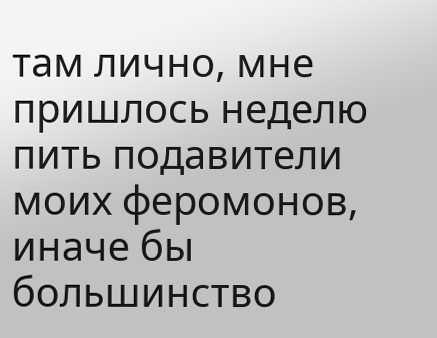там лично, мне пришлось неделю пить подавители моих феромонов, иначе бы большинство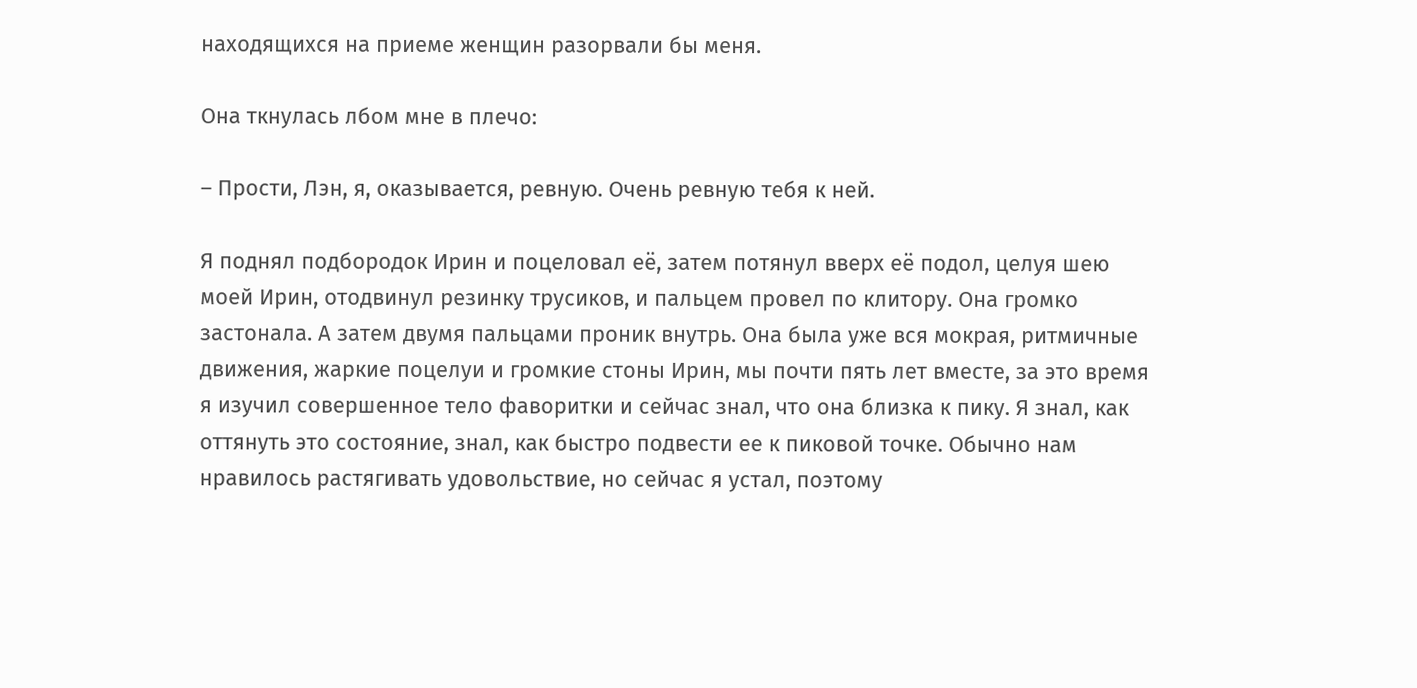находящихся на приеме женщин разорвали бы меня.

Она ткнулась лбом мне в плечо:

– Прости, Лэн, я, оказывается, ревную. Очень ревную тебя к ней.

Я поднял подбородок Ирин и поцеловал её, затем потянул вверх её подол, целуя шею моей Ирин, отодвинул резинку трусиков, и пальцем провел по клитору. Она громко застонала. А затем двумя пальцами проник внутрь. Она была уже вся мокрая, ритмичные движения, жаркие поцелуи и громкие стоны Ирин, мы почти пять лет вместе, за это время я изучил совершенное тело фаворитки и сейчас знал, что она близка к пику. Я знал, как оттянуть это состояние, знал, как быстро подвести ее к пиковой точке. Обычно нам нравилось растягивать удовольствие, но сейчас я устал, поэтому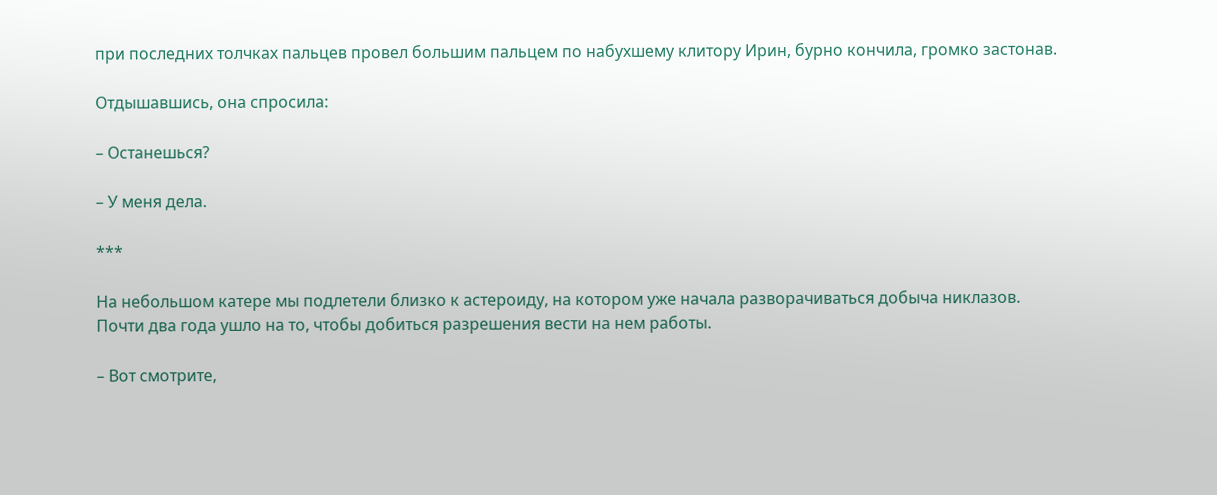при последних толчках пальцев провел большим пальцем по набухшему клитору Ирин, бурно кончила, громко застонав.

Отдышавшись, она спросила:

– Останешься?

– У меня дела.

***

На небольшом катере мы подлетели близко к астероиду, на котором уже начала разворачиваться добыча никлазов. Почти два года ушло на то, чтобы добиться разрешения вести на нем работы.

– Вот смотрите,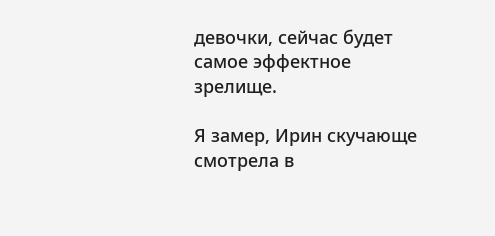девочки, сейчас будет самое эффектное зрелище.

Я замер, Ирин скучающе смотрела в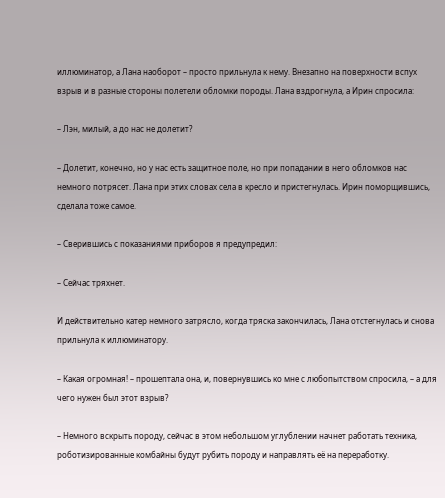иллюминатор, а Лана наоборот – просто прильнула к нему. Внезапно на поверхности вспух взрыв и в разные стороны полетели обломки породы. Лана вздрогнула, а Ирин спросила:

– Лэн, милый, а до нас не долетит?

– Долетит, конечно, но у нас есть защитное поле, но при попадании в него обломков нас немного потрясет. Лана при этих словах села в кресло и пристегнулась. Ирин поморщившись, сделала тоже самое.

– Сверившись с показаниями приборов я предупредил:

– Сейчас тряхнет.

И действительно катер немного затрясло, когда тряска закончилась, Лана отстегнулась и снова прильнула к иллюминатору.

– Какая огромная! – прошептала она, и, повернувшись ко мне с любопытством спросила, – а для чего нужен был этот взрыв?

– Немного вскрыть породу, сейчас в этом небольшом углублении начнет работать техника, роботизированные комбайны будут рубить породу и направлять её на переработку.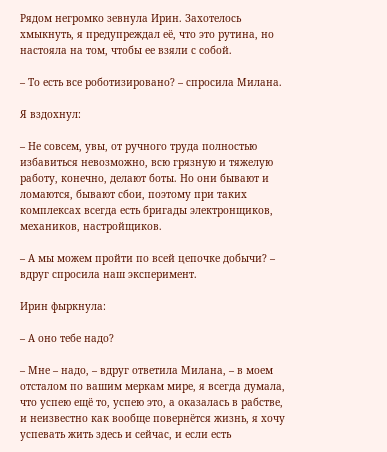Рядом негромко зевнула Ирин. Захотелось хмыкнуть, я предупреждал её, что это рутина, но настояла на том, чтобы ее взяли с собой.

– То есть все роботизировано? – спросила Милана.

Я вздохнул:

– Не совсем, увы, от ручного труда полностью избавиться невозможно, всю грязную и тяжелую работу, конечно, делают боты. Но они бывают и ломаются, бывают сбои, поэтому при таких комплексах всегда есть бригады электронщиков, механиков, настройщиков.

– А мы можем пройти по всей цепочке добычи? – вдруг спросила наш эксперимент.

Ирин фыркнула:

– А оно тебе надо?

– Мне – надо, – вдруг ответила Милана, – в моем отсталом по вашим меркам мире, я всегда думала, что успею ещё то, успею это, а оказалась в рабстве, и неизвестно как вообще повернётся жизнь, я хочу успевать жить здесь и сейчас, и если есть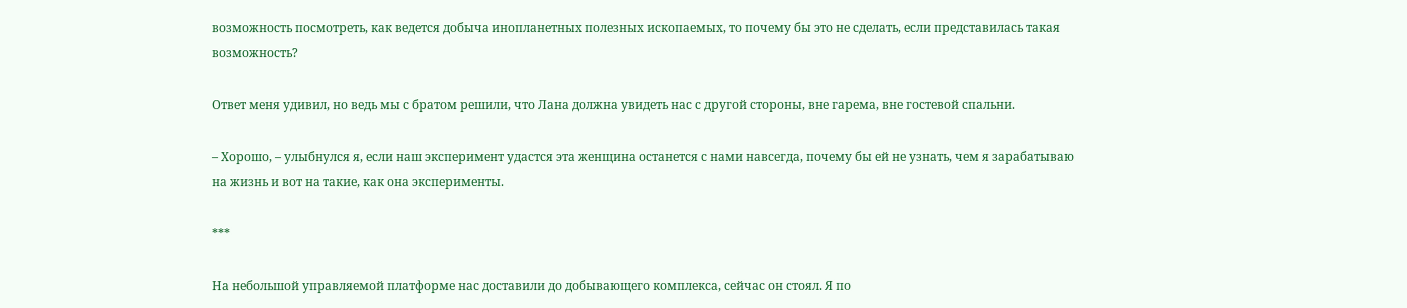возможность посмотреть, как ведется добыча инопланетных полезных ископаемых, то почему бы это не сделать, если представилась такая возможность?

Ответ меня удивил, но ведь мы с братом решили, что Лана должна увидеть нас с другой стороны, вне гарема, вне гостевой спальни.

– Хорошо, – улыбнулся я, если наш эксперимент удастся эта женщина останется с нами навсегда, почему бы ей не узнать, чем я зарабатываю на жизнь и вот на такие, как она эксперименты.

***

На небольшой управляемой платформе нас доставили до добывающего комплекса, сейчас он стоял. Я по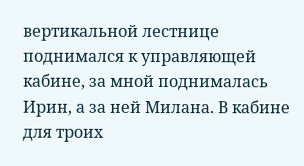вертикальной лестнице поднимался к управляющей кабине, за мной поднималась Ирин, а за ней Милана. В кабине для троих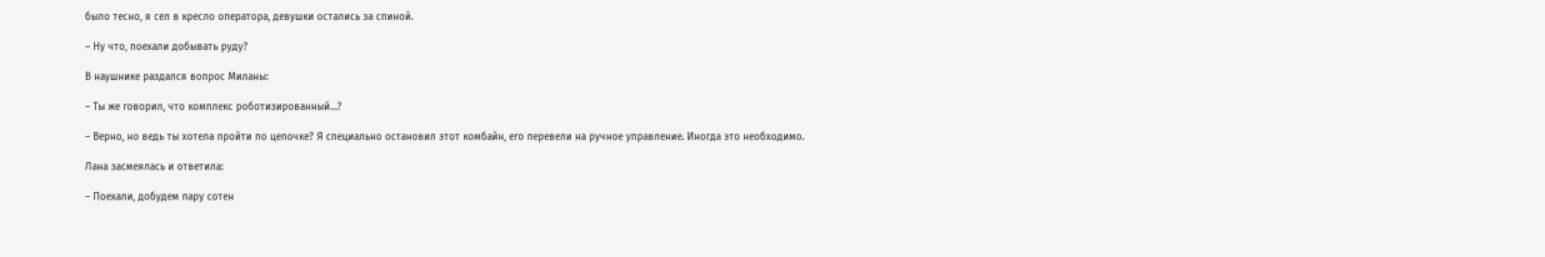было тесно, я сел в кресло оператора, девушки остались за спиной.

– Ну что, поехали добывать руду?

В наушнике раздался вопрос Миланы:

– Ты же говорил, что комплекс роботизированный…?

– Верно, но ведь ты хотела пройти по цепочке? Я специально остановил этот комбайн, его перевели на ручное управление. Иногда это необходимо.

Лана засмеялась и ответила:

– Поехали, добудем пару сотен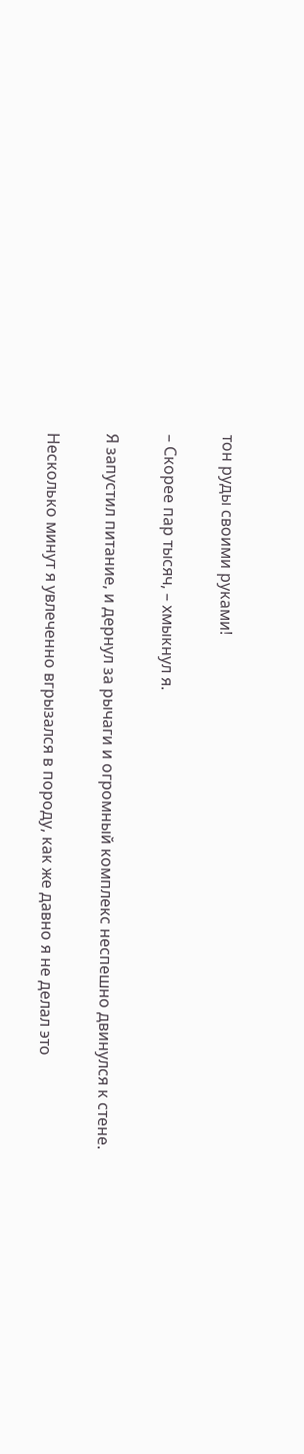тон руды своими руками!

– Скорее пар тысяч, – хмыкнул я.

Я запустил питание, и дернул за рычаги и огромный комплекс неспешно двинулся к стене.

Несколько минут я увлеченно вгрызался в породу, как же давно я не делал это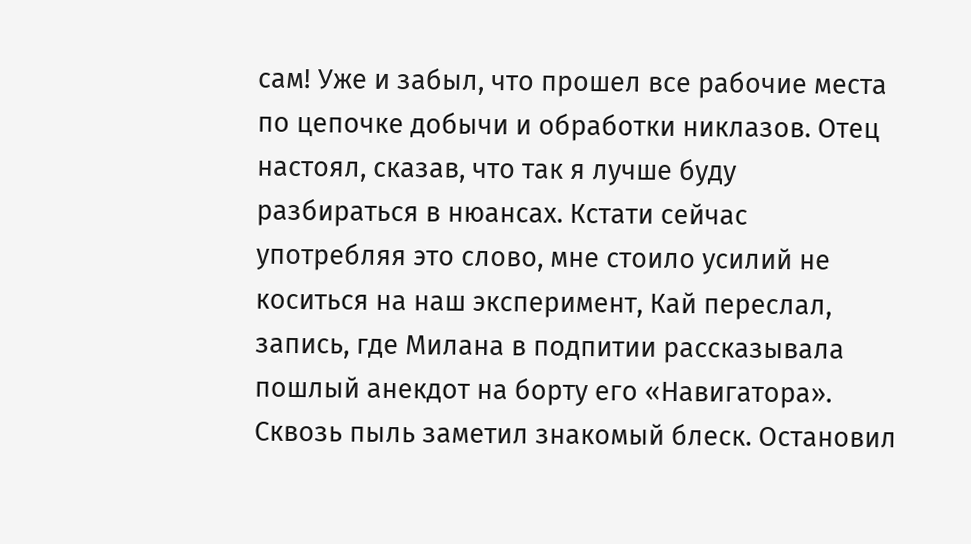сам! Уже и забыл, что прошел все рабочие места по цепочке добычи и обработки никлазов. Отец настоял, сказав, что так я лучше буду разбираться в нюансах. Кстати сейчас употребляя это слово, мне стоило усилий не коситься на наш эксперимент, Кай переслал, запись, где Милана в подпитии рассказывала пошлый анекдот на борту его «Навигатора». Сквозь пыль заметил знакомый блеск. Остановил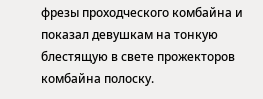фрезы проходческого комбайна и показал девушкам на тонкую блестящую в свете прожекторов комбайна полоску.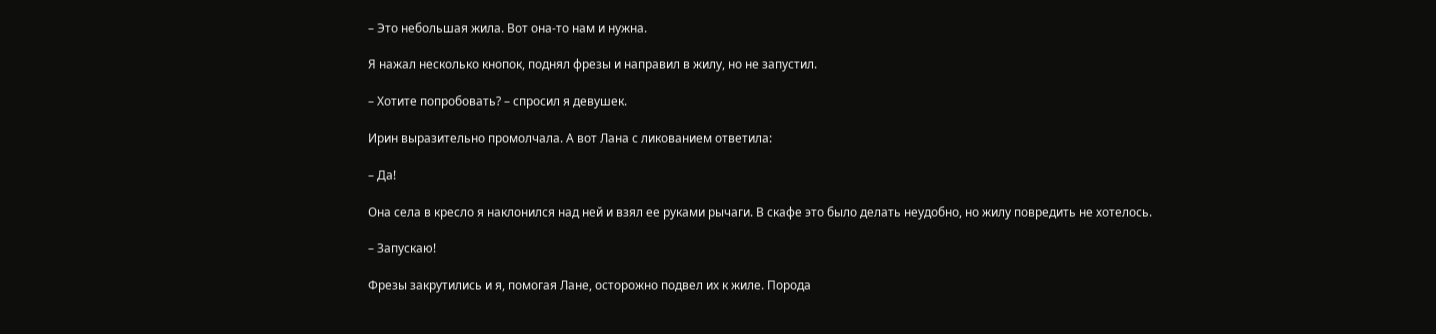– Это небольшая жила. Вот она-то нам и нужна.

Я нажал несколько кнопок, поднял фрезы и направил в жилу, но не запустил.

– Хотите попробовать? – спросил я девушек.

Ирин выразительно промолчала. А вот Лана с ликованием ответила:

– Да!

Она села в кресло я наклонился над ней и взял ее руками рычаги. В скафе это было делать неудобно, но жилу повредить не хотелось.

– Запускаю!

Фрезы закрутились и я, помогая Лане, осторожно подвел их к жиле. Порода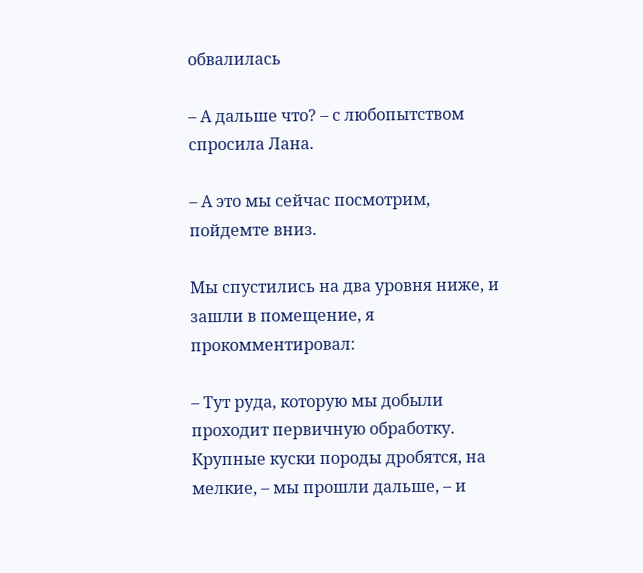обвалилась

– А дальше что? – с любопытством спросила Лана.

– А это мы сейчас посмотрим, пойдемте вниз.

Мы спустились на два уровня ниже, и зашли в помещение, я прокомментировал:

– Тут руда, которую мы добыли проходит первичную обработку. Крупные куски породы дробятся, на мелкие, – мы прошли дальше, – и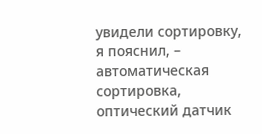увидели сортировку, я пояснил, – автоматическая сортировка, оптический датчик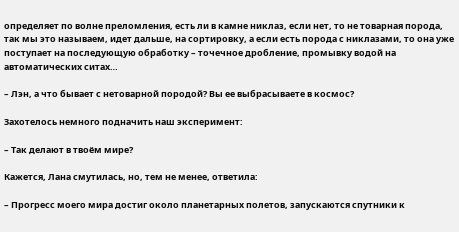определяет по волне преломления, есть ли в камне никлаз, если нет, то не товарная порода, так мы это называем, идет дальше, на сортировку, а если есть порода с никлазами, то она уже поступает на последующую обработку – точечное дробление, промывку водой на автоматических ситах…

– Лэн, а что бывает с нетоварной породой? Вы ее выбрасываете в космос?

Захотелось немного подначить наш эксперимент:

– Так делают в твоём мире?

Кажется, Лана смутилась, но, тем не менее, ответила:

– Прогресс моего мира достиг около планетарных полетов, запускаются спутники к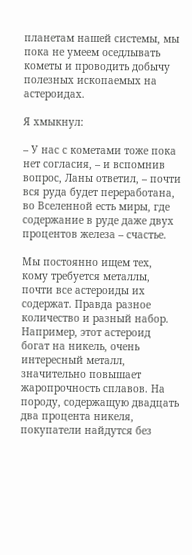планетам нашей системы, мы пока не умеем оседлывать кометы и проводить добычу полезных ископаемых на астероидах.

Я хмыкнул:

– У нас с кометами тоже пока нет согласия, – и вспомнив вопрос, Ланы ответил, – почти вся руда будет переработана, во Вселенной есть миры, где содержание в руде даже двух процентов железа – счастье.

Мы постоянно ищем тех, кому требуется металлы, почти все астероиды их содержат. Правда разное количество и разный набор. Например, этот астероид богат на никель, очень интересный металл, значительно повышает жаропрочность сплавов. На породу, содержащую двадцать два процента никеля, покупатели найдутся без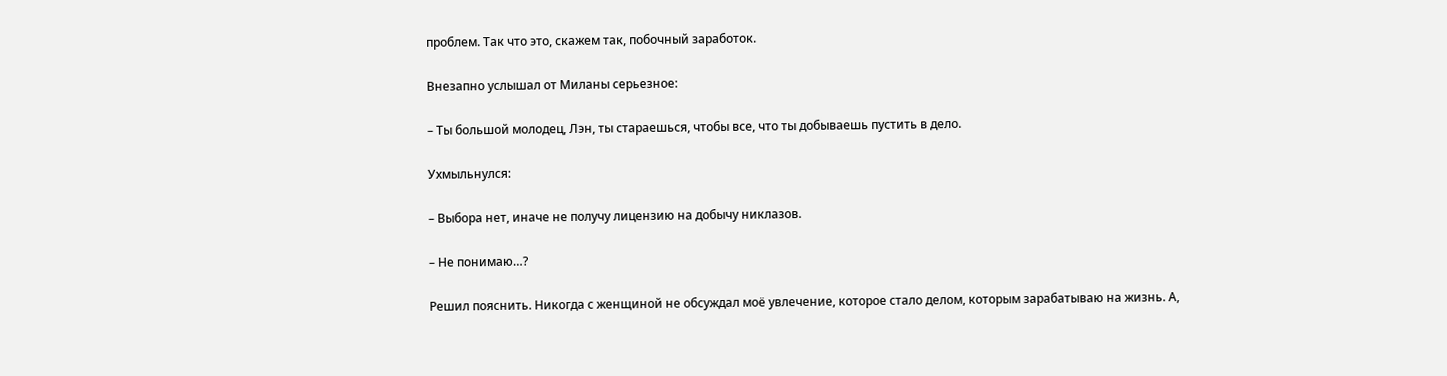проблем. Так что это, скажем так, побочный заработок.

Внезапно услышал от Миланы серьезное:

– Ты большой молодец, Лэн, ты стараешься, чтобы все, что ты добываешь пустить в дело.

Ухмыльнулся:

– Выбора нет, иначе не получу лицензию на добычу никлазов.

– Не понимаю…?

Решил пояснить. Никогда с женщиной не обсуждал моё увлечение, которое стало делом, которым зарабатываю на жизнь. А,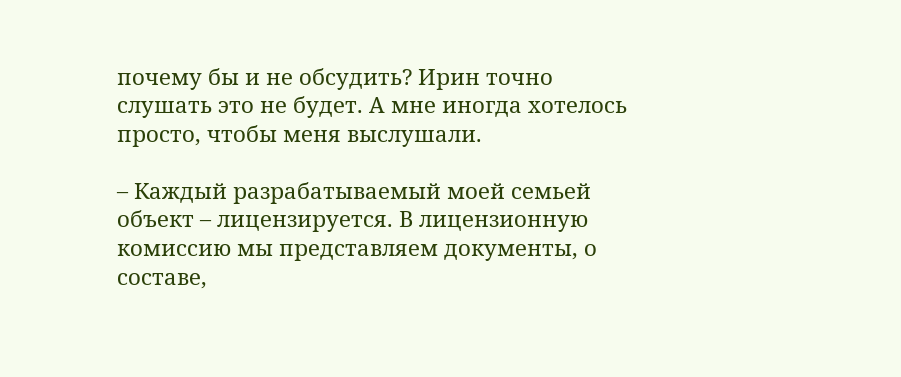почему бы и не обсудить? Ирин точно слушать это не будет. А мне иногда хотелось просто, чтобы меня выслушали.

– Каждый разрабатываемый моей семьей объект – лицензируется. В лицензионную комиссию мы представляем документы, о составе,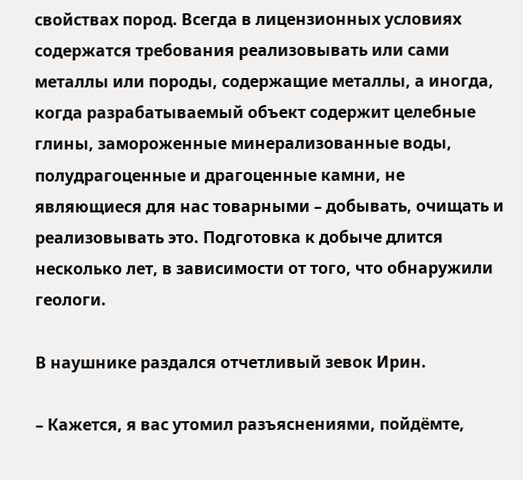свойствах пород. Всегда в лицензионных условиях содержатся требования реализовывать или сами металлы или породы, содержащие металлы, а иногда, когда разрабатываемый объект содержит целебные глины, замороженные минерализованные воды, полудрагоценные и драгоценные камни, не являющиеся для нас товарными – добывать, очищать и реализовывать это. Подготовка к добыче длится несколько лет, в зависимости от того, что обнаружили геологи.

В наушнике раздался отчетливый зевок Ирин.

– Кажется, я вас утомил разъяснениями, пойдёмте,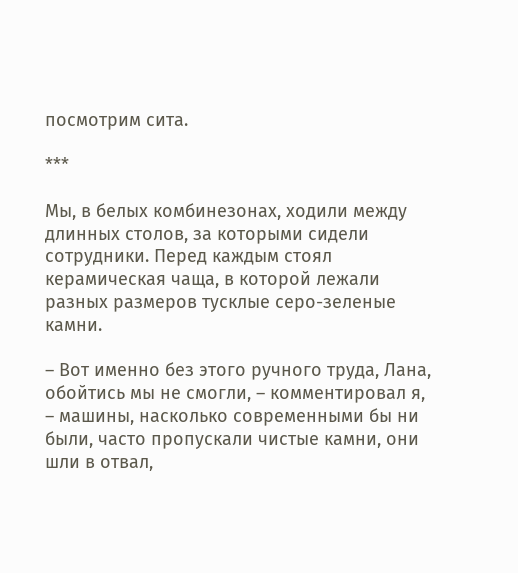посмотрим сита.

***

Мы, в белых комбинезонах, ходили между длинных столов, за которыми сидели сотрудники. Перед каждым стоял керамическая чаща, в которой лежали разных размеров тусклые серо-зеленые камни.

– Вот именно без этого ручного труда, Лана, обойтись мы не смогли, – комментировал я, – машины, насколько современными бы ни были, часто пропускали чистые камни, они шли в отвал,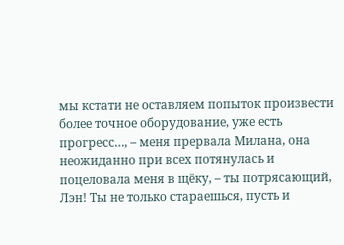мы кстати не оставляем попыток произвести более точное оборудование, уже есть прогресс…, – меня прервала Милана, она неожиданно при всех потянулась и поцеловала меня в щёку, – ты потрясающий, Лэн! Ты не только стараешься, пусть и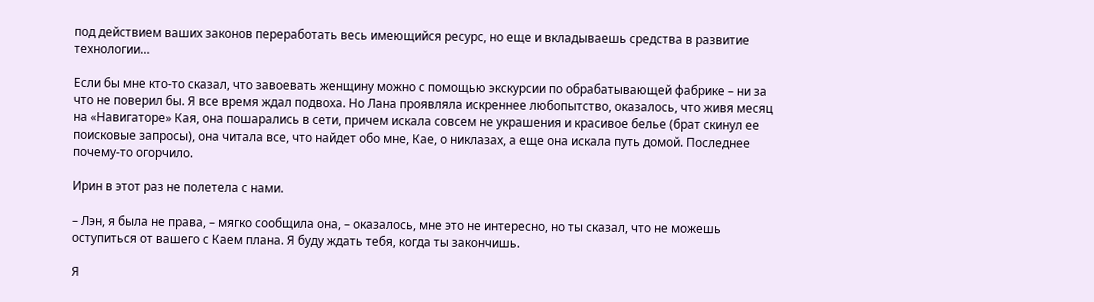под действием ваших законов переработать весь имеющийся ресурс, но еще и вкладываешь средства в развитие технологии…

Если бы мне кто-то сказал, что завоевать женщину можно с помощью экскурсии по обрабатывающей фабрике – ни за что не поверил бы. Я все время ждал подвоха. Но Лана проявляла искреннее любопытство, оказалось, что живя месяц на «Навигаторе» Кая, она пошарались в сети, причем искала совсем не украшения и красивое белье (брат скинул ее поисковые запросы), она читала все, что найдет обо мне, Кае, о никлазах, а еще она искала путь домой. Последнее почему-то огорчило.

Ирин в этот раз не полетела с нами.

– Лэн, я была не права, – мягко сообщила она, – оказалось, мне это не интересно, но ты сказал, что не можешь оступиться от вашего с Каем плана. Я буду ждать тебя, когда ты закончишь.

Я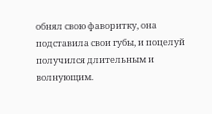обнял свою фаворитку, она подставила свои губы, и поцелуй получился длительным и волнующим.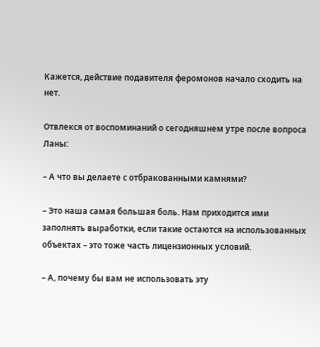Кажется, действие подавителя феромонов начало сходить на нет.

Отвлекся от воспоминаний о сегодняшнем утре после вопроса Ланы:

– А что вы делаете с отбракованными камнями?

– Это наша самая большая боль. Нам приходится ими заполнять выработки, если такие остаются на использованных объектах – это тоже часть лицензионных условий.

– А, почему бы вам не использовать эту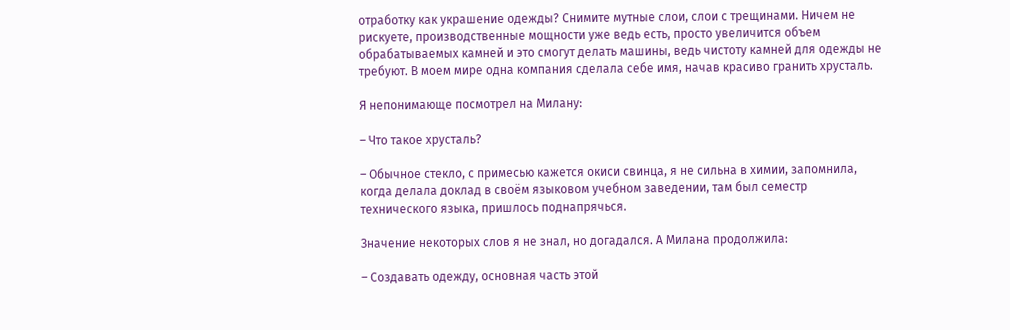отработку как украшение одежды? Снимите мутные слои, слои с трещинами. Ничем не рискуете, производственные мощности уже ведь есть, просто увеличится объем обрабатываемых камней и это смогут делать машины, ведь чистоту камней для одежды не требуют. В моем мире одна компания сделала себе имя, начав красиво гранить хрусталь.

Я непонимающе посмотрел на Милану:

– Что такое хрусталь?

– Обычное стекло, с примесью кажется окиси свинца, я не сильна в химии, запомнила, когда делала доклад в своём языковом учебном заведении, там был семестр технического языка, пришлось поднапрячься.

Значение некоторых слов я не знал, но догадался. А Милана продолжила:

– Создавать одежду, основная часть этой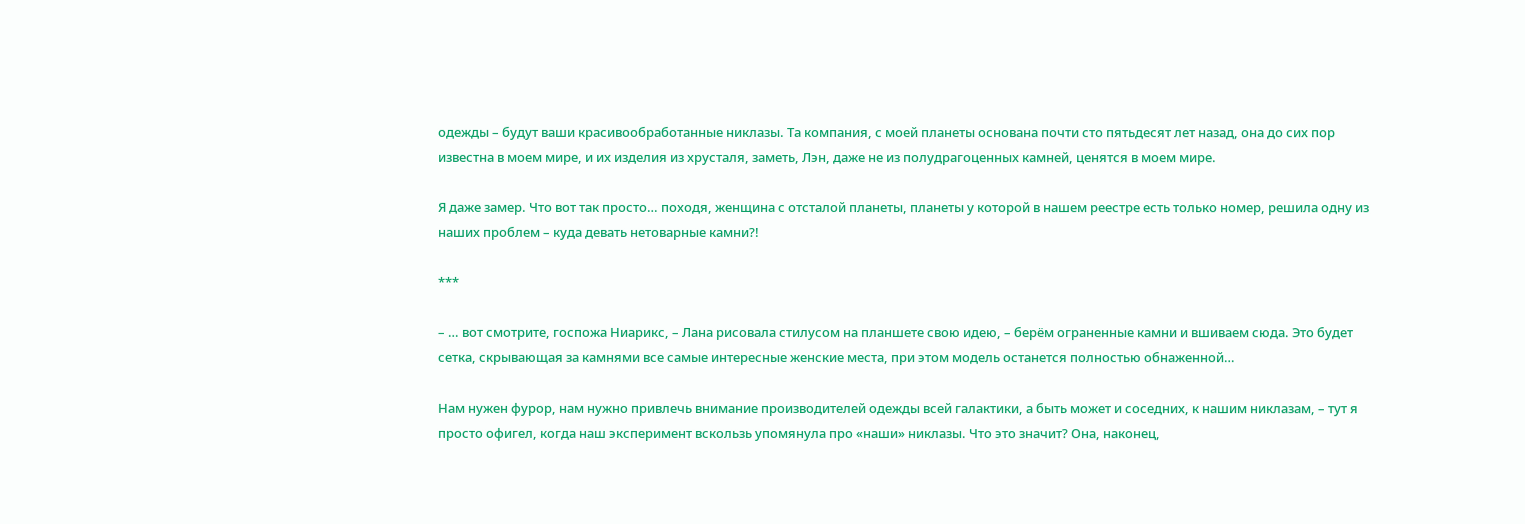одежды – будут ваши красивообработанные никлазы. Та компания, с моей планеты основана почти сто пятьдесят лет назад, она до сих пор известна в моем мире, и их изделия из хрусталя, заметь, Лэн, даже не из полудрагоценных камней, ценятся в моем мире.

Я даже замер. Что вот так просто… походя, женщина с отсталой планеты, планеты у которой в нашем реестре есть только номер, решила одну из наших проблем – куда девать нетоварные камни?!

***

– … вот смотрите, госпожа Ниарикс, – Лана рисовала стилусом на планшете свою идею, – берём ограненные камни и вшиваем сюда. Это будет сетка, скрывающая за камнями все самые интересные женские места, при этом модель останется полностью обнаженной…

Нам нужен фурор, нам нужно привлечь внимание производителей одежды всей галактики, а быть может и соседних, к нашим никлазам, – тут я просто офигел, когда наш эксперимент вскользь упомянула про «наши» никлазы. Что это значит? Она, наконец,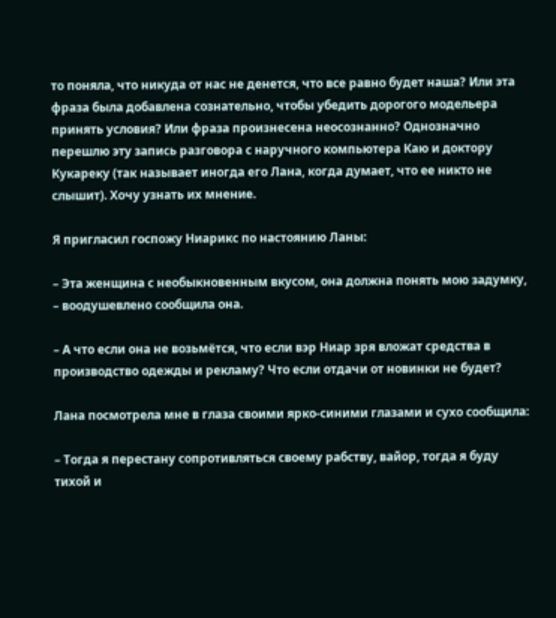то поняла, что никуда от нас не денется, что все равно будет наша? Или эта фраза была добавлена сознательно, чтобы убедить дорогого модельера принять условия? Или фраза произнесена неосознанно? Однозначно перешлю эту запись разговора с наручного компьютера Каю и доктору Кукареку (так называет иногда его Лана, когда думает, что ее никто не слышит). Хочу узнать их мнение.

Я пригласил госпожу Ниарикс по настоянию Ланы:

– Эта женщина с необыкновенным вкусом, она должна понять мою задумку, – воодушевлено сообщила она.

– А что если она не возьмётся, что если вэр Ниар зря вложат средства в производство одежды и рекламу? Что если отдачи от новинки не будет?

Лана посмотрела мне в глаза своими ярко-синими глазами и сухо сообщила:

– Тогда я перестану сопротивляться своему рабству, вайор, тогда я буду тихой и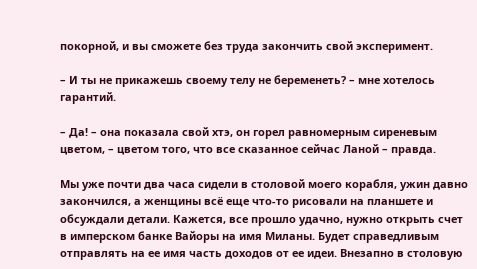покорной, и вы сможете без труда закончить свой эксперимент.

– И ты не прикажешь своему телу не беременеть? – мне хотелось гарантий.

– Да! – она показала свой хтэ, он горел равномерным сиреневым цветом, – цветом того, что все сказанное сейчас Ланой – правда.

Мы уже почти два часа сидели в столовой моего корабля, ужин давно закончился, а женщины всё еще что-то рисовали на планшете и обсуждали детали. Кажется, все прошло удачно, нужно открыть счет в имперском банке Вайоры на имя Миланы. Будет справедливым отправлять на ее имя часть доходов от ее идеи. Внезапно в столовую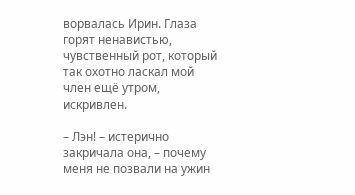ворвалась Ирин. Глаза горят ненавистью, чувственный рот, который так охотно ласкал мой член ещё утром, искривлен.

– Лэн! – истерично закричала она, – почему меня не позвали на ужин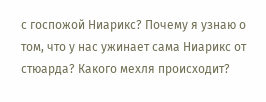с госпожой Ниарикс? Почему я узнаю о том, что у нас ужинает сама Ниарикс от стюарда? Какого мехля происходит?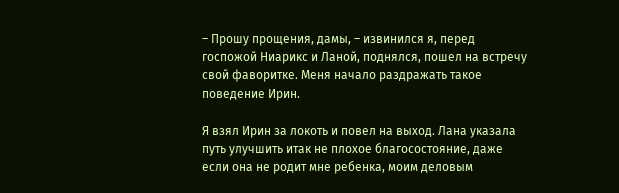– Прошу прощения, дамы, – извинился я, перед госпожой Ниарикс и Ланой, поднялся, пошел на встречу свой фаворитке. Меня начало раздражать такое поведение Ирин.

Я взял Ирин за локоть и повел на выход. Лана указала путь улучшить итак не плохое благосостояние, даже если она не родит мне ребенка, моим деловым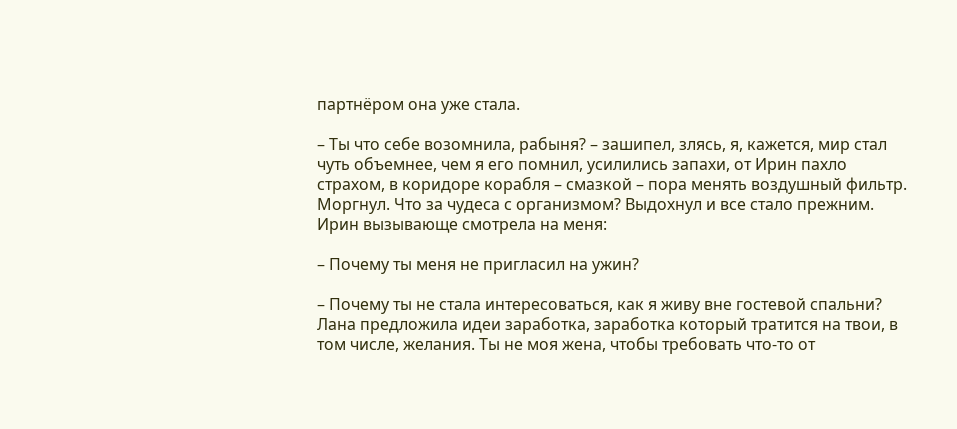партнёром она уже стала.

– Ты что себе возомнила, рабыня? – зашипел, злясь, я, кажется, мир стал чуть объемнее, чем я его помнил, усилились запахи, от Ирин пахло страхом, в коридоре корабля – смазкой – пора менять воздушный фильтр. Моргнул. Что за чудеса с организмом? Выдохнул и все стало прежним. Ирин вызывающе смотрела на меня:

– Почему ты меня не пригласил на ужин?

– Почему ты не стала интересоваться, как я живу вне гостевой спальни? Лана предложила идеи заработка, заработка который тратится на твои, в том числе, желания. Ты не моя жена, чтобы требовать что-то от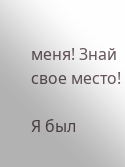меня! Знай свое место!

Я был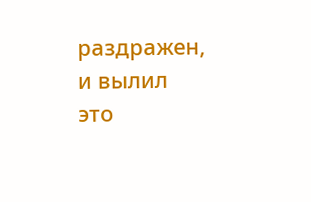раздражен, и вылил это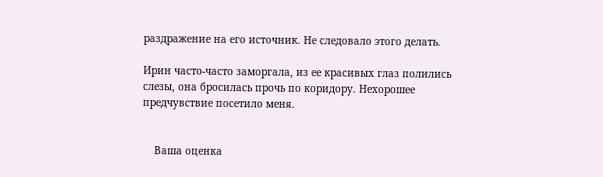раздражение на его источник. Не следовало этого делать.

Ирин часто-часто заморгала, из ее красивых глаз полились слезы, она бросилась прочь по коридору. Нехорошее предчувствие посетило меня.


    Ваша оценка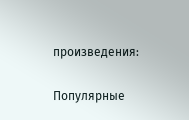произведения:

Популярные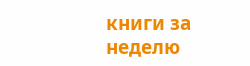книги за неделю